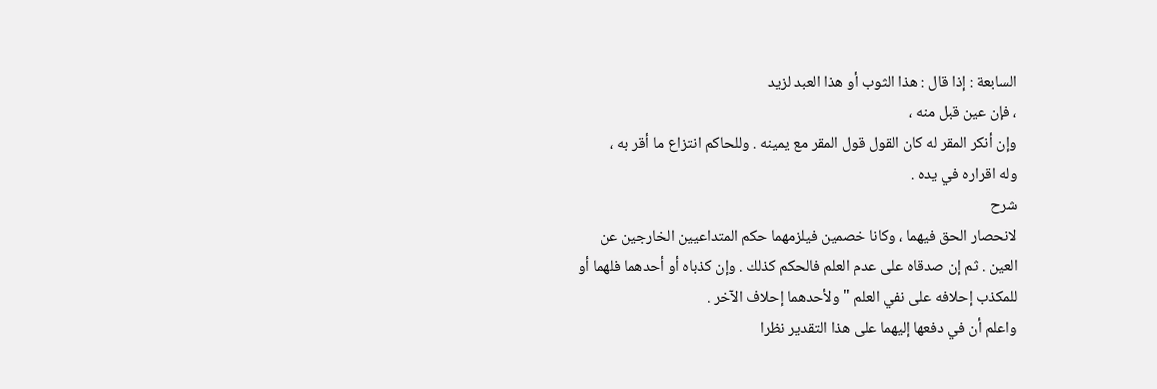السابعة : إذا قال : هذا الثوب أو هذا العبد لزيد
، فإن عين قبل منه ،
وإن أنكر المقر له كان القول قول المقر مع يمينه . وللحاكم انتزاع ما أقر به ،
وله اقراره في يده .
شرح
لانحصار الحق فيهما ، وكانا خصمين فيلزمهما حكم المتداعيين الخارجين عن
العين . ثم إن صدقاه على عدم العلم فالحكم كذلك . وإن كذباه أو أحدهما فلهما أو
للمكذب إحلافه على نفي العلم " ولأحدهما إحلاف الآخر .
واعلم أن في دفعها إليهما على هذا التقدير نظرا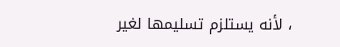، لأنه يستلزم تسليمها لغير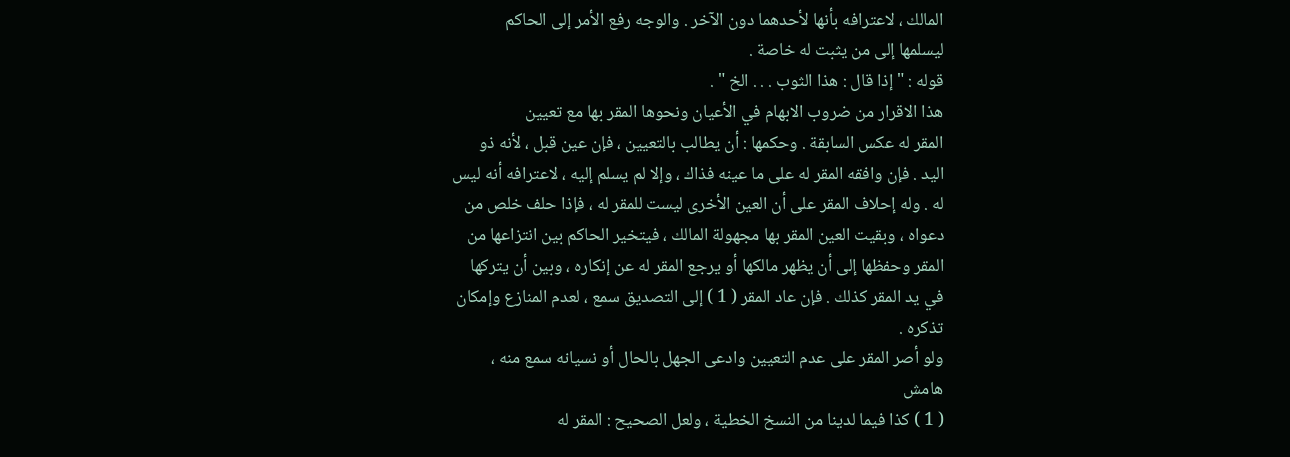المالك ، لاعترافه بأنها لأحدهما دون الآخر . والوجه رفع الأمر إلى الحاكم
ليسلمها إلى من يثبت له خاصة .
قوله : " إذا قال : هذا الثوب . . . الخ " .
هذا الاقرار من ضروب الابهام في الأعيان ونحوها المقر بها مع تعيين
المقر له عكس السابقة . وحكمها : أن يطالب بالتعيين ، فإن عين قبل ، لأنه ذو
اليد . فإن وافقه المقر له على ما عينه فذاك ، وإلا لم يسلم إليه ، لاعترافه أنه ليس
له . وله إحلاف المقر على أن العين الأخرى ليست للمقر له ، فإذا حلف خلص من
دعواه ، وبقيت العين المقر بها مجهولة المالك ، فيتخير الحاكم بين انتزاعها من
المقر وحفظها إلى أن يظهر مالكها أو يرجع المقر له عن إنكاره ، وبين أن يتركها
في يد المقر كذلك . فإن عاد المقر ( 1 ) إلى التصديق سمع ، لعدم المنازع وإمكان
تذكره .
ولو أصر المقر على عدم التعيين وادعى الجهل بالحال أو نسيانه سمع منه ،
هامش
( 1 ) كذا فيما لدينا من النسخ الخطية ، ولعل الصحيح : المقر له